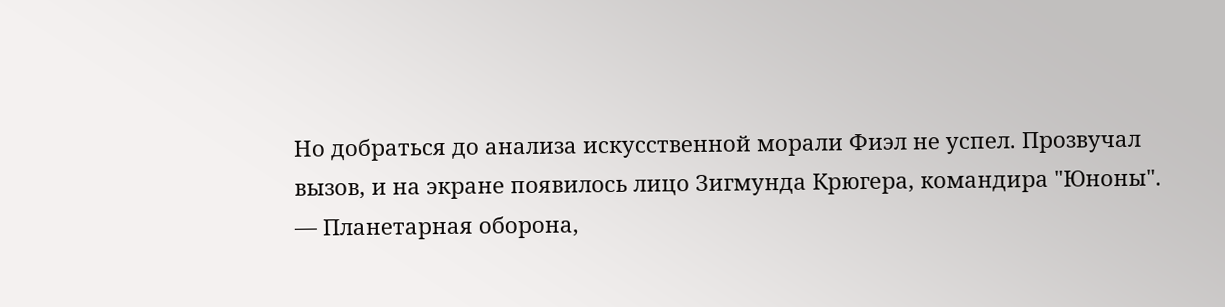Но добраться до анализа искусственной морали Фиэл не успел. Прозвучал вызов, и на экране появилось лицо Зигмунда Крюгера, командира "Юноны".
— Планетарная оборона,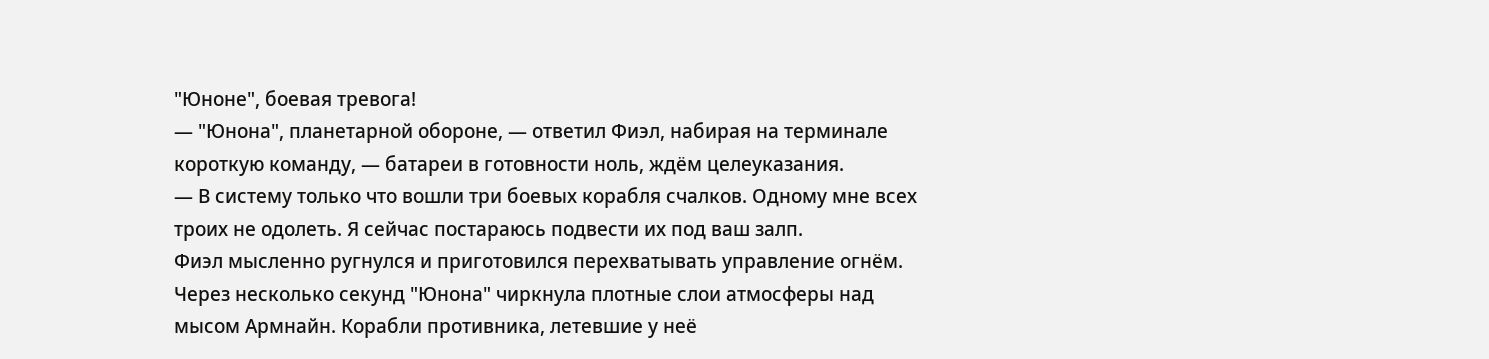"Юноне", боевая тревога!
— "Юнона", планетарной обороне, — ответил Фиэл, набирая на терминале короткую команду, — батареи в готовности ноль, ждём целеуказания.
— В систему только что вошли три боевых корабля счалков. Одному мне всех троих не одолеть. Я сейчас постараюсь подвести их под ваш залп.
Фиэл мысленно ругнулся и приготовился перехватывать управление огнём. Через несколько секунд "Юнона" чиркнула плотные слои атмосферы над мысом Армнайн. Корабли противника, летевшие у неё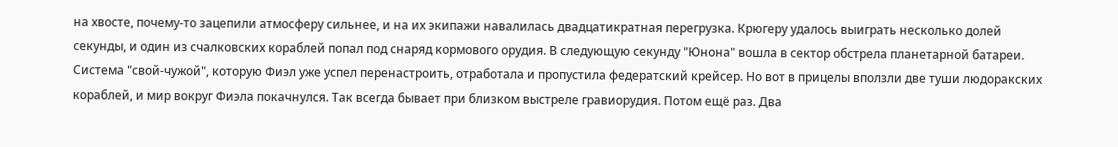на хвосте, почему-то зацепили атмосферу сильнее, и на их экипажи навалилась двадцатикратная перегрузка. Крюгеру удалось выиграть несколько долей секунды, и один из счалковских кораблей попал под снаряд кормового орудия. В следующую секунду "Юнона" вошла в сектор обстрела планетарной батареи. Система "свой-чужой", которую Фиэл уже успел перенастроить, отработала и пропустила федератский крейсер. Но вот в прицелы вползли две туши людоракских кораблей, и мир вокруг Фиэла покачнулся. Так всегда бывает при близком выстреле гравиорудия. Потом ещё раз. Два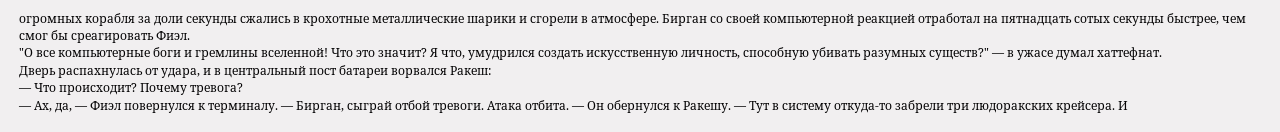огромных корабля за доли секунды сжались в крохотные металлические шарики и сгорели в атмосфере. Бирган со своей компьютерной реакцией отработал на пятнадцать сотых секунды быстрее, чем смог бы среагировать Фиэл.
"О все компьютерные боги и гремлины вселенной! Что это значит? Я что, умудрился создать искусственную личность, способную убивать разумных существ?" — в ужасе думал хаттефнат.
Дверь распахнулась от удара, и в центральный пост батареи ворвался Ракеш:
— Что происходит? Почему тревога?
— Ах, да, — Фиэл повернулся к терминалу. — Бирган, сыграй отбой тревоги. Атака отбита. — Он обернулся к Ракешу. — Тут в систему откуда-то забрели три людоракских крейсера. И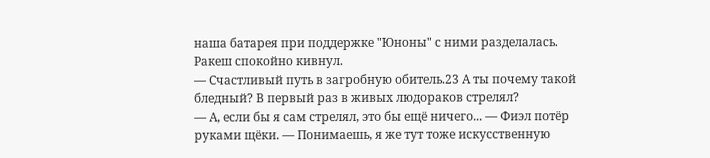наша батарея при поддержке "Юноны" с ними разделалась.
Ракеш спокойно кивнул.
— Счастливый путь в загробную обитель.23 А ты почему такой бледный? В первый раз в живых людораков стрелял?
— А, если бы я сам стрелял, это бы ещё ничего... — Фиэл потёр руками щёки. — Понимаешь, я же тут тоже искусственную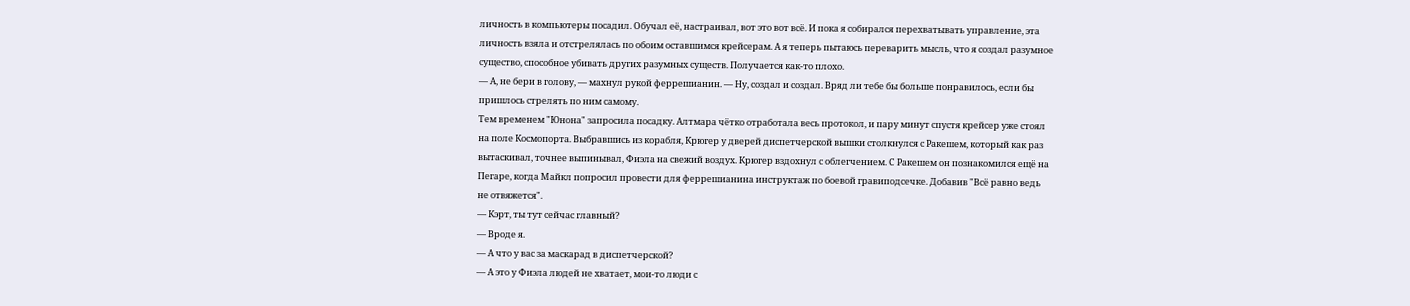личность в компьютеры посадил. Обучал её, настраивал, вот это вот всё. И пока я собирался перехватывать управление, эта личность взяла и отстрелялась по обоим оставшимся крейсерам. А я теперь пытаюсь переварить мысль, что я создал разумное существо, способное убивать других разумных существ. Получается как-то плохо.
— А, не бери в голову, — махнул рукой феррешианин. — Ну, создал и создал. Вряд ли тебе бы больше понравилось, если бы пришлось стрелять по ним самому.
Тем временем "Юнона" запросила посадку. Алтмара чётко отработала весь протокол, и пару минут спустя крейсер уже стоял на поле Космопорта. Выбравшись из корабля, Крюгер у дверей диспетчерской вышки столкнулся с Ракешем, который как раз вытаскивал, точнее выпинывал, Фиэла на свежий воздух. Крюгер вздохнул с облегчением. С Ракешем он познакомился ещё на Пегаре, когда Майкл попросил провести для феррешианина инструктаж по боевой гравиподсечке. Добавив "Всё равно ведь не отвяжется".
— Кэрт, ты тут сейчас главный?
— Вроде я.
— А что у вас за маскарад в диспетчерской?
— А это у Фиэла людей не хватает, мои-то люди с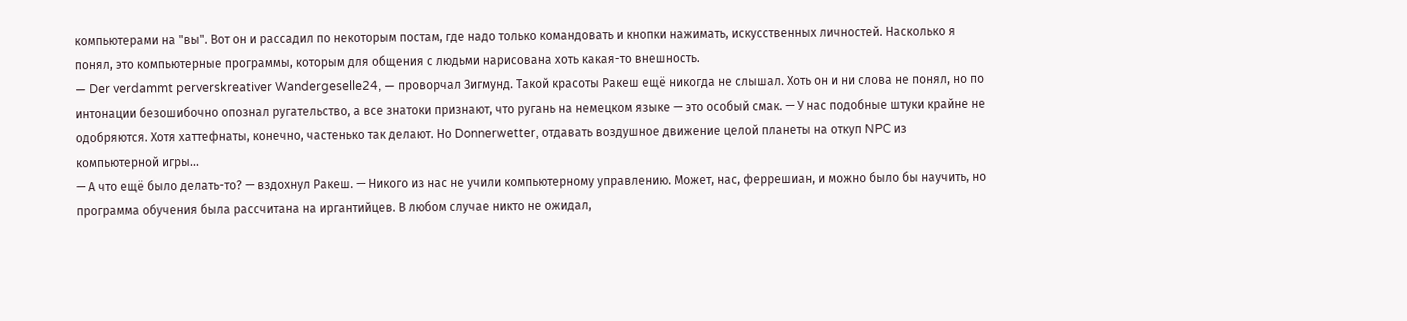компьютерами на "вы". Вот он и рассадил по некоторым постам, где надо только командовать и кнопки нажимать, искусственных личностей. Насколько я понял, это компьютерные программы, которым для общения с людьми нарисована хоть какая-то внешность.
— Der verdammt perverskreativer Wandergeselle24, — проворчал Зигмунд. Такой красоты Ракеш ещё никогда не слышал. Хоть он и ни слова не понял, но по интонации безошибочно опознал ругательство, а все знатоки признают, что ругань на немецком языке — это особый смак. — У нас подобные штуки крайне не одобряются. Хотя хаттефнаты, конечно, частенько так делают. Но Donnerwetter, отдавать воздушное движение целой планеты на откуп NPC из компьютерной игры...
— А что ещё было делать-то? — вздохнул Ракеш. — Никого из нас не учили компьютерному управлению. Может, нас, феррешиан, и можно было бы научить, но программа обучения была рассчитана на иргантийцев. В любом случае никто не ожидал,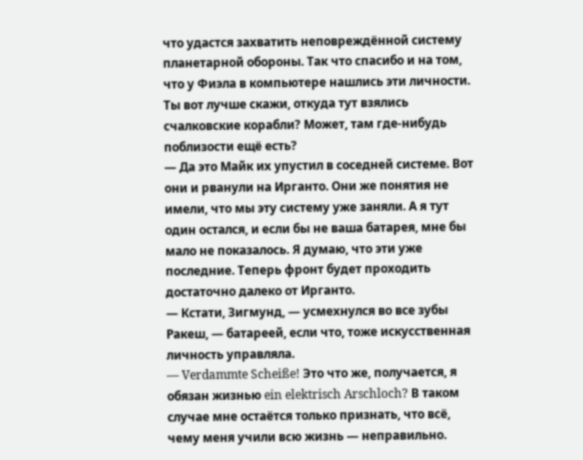что удастся захватить неповреждённой систему планетарной обороны. Так что спасибо и на том, что у Фиэла в компьютере нашлись эти личности. Ты вот лучше скажи, откуда тут взялись счалковские корабли? Может, там где-нибудь поблизости ещё есть?
— Да это Майк их упустил в соседней системе. Вот они и рванули на Ирганто. Они же понятия не имели, что мы эту систему уже заняли. А я тут один остался, и если бы не ваша батарея, мне бы мало не показалось. Я думаю, что эти уже последние. Теперь фронт будет проходить достаточно далеко от Ирганто.
— Кстати, Зигмунд, — усмехнулся во все зубы Ракеш, — батареей, если что, тоже искусственная личность управляла.
— Verdammte Scheiße! Это что же, получается, я обязан жизнью ein elektrisch Arschloch? В таком случае мне остаётся только признать, что всё, чему меня учили всю жизнь — неправильно.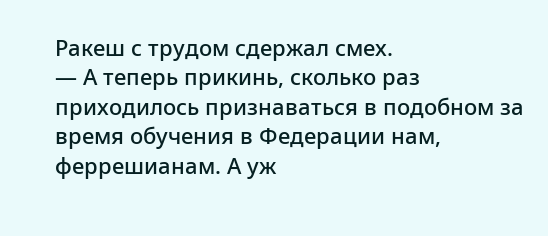Ракеш с трудом сдержал смех.
— А теперь прикинь, сколько раз приходилось признаваться в подобном за время обучения в Федерации нам, феррешианам. А уж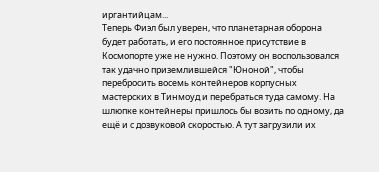иргантийцам...
Теперь Фиэл был уверен, что планетарная оборона будет работать, и его постоянное присутствие в Космопорте уже не нужно. Поэтому он воспользовался так удачно приземлившейся "Юноной", чтобы перебросить восемь контейнеров корпусных мастерских в Тинмоуд и перебраться туда самому. На шлюпке контейнеры пришлось бы возить по одному, да ещё и с дозвуковой скоростью. А тут загрузили их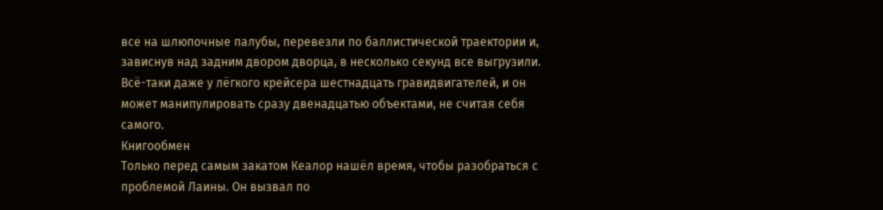все на шлюпочные палубы, перевезли по баллистической траектории и, зависнув над задним двором дворца, в несколько секунд все выгрузили. Всё-таки даже у лёгкого крейсера шестнадцать гравидвигателей, и он может манипулировать сразу двенадцатью объектами, не считая себя самого.
Книгообмен
Только перед самым закатом Кеалор нашёл время, чтобы разобраться с проблемой Лаины. Он вызвал по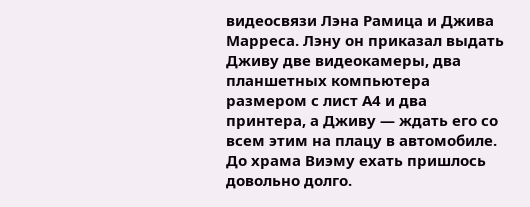видеосвязи Лэна Рамица и Джива Марреса. Лэну он приказал выдать Дживу две видеокамеры, два планшетных компьютера размером с лист А4 и два принтера, а Дживу — ждать его со всем этим на плацу в автомобиле.
До храма Виэму ехать пришлось довольно долго.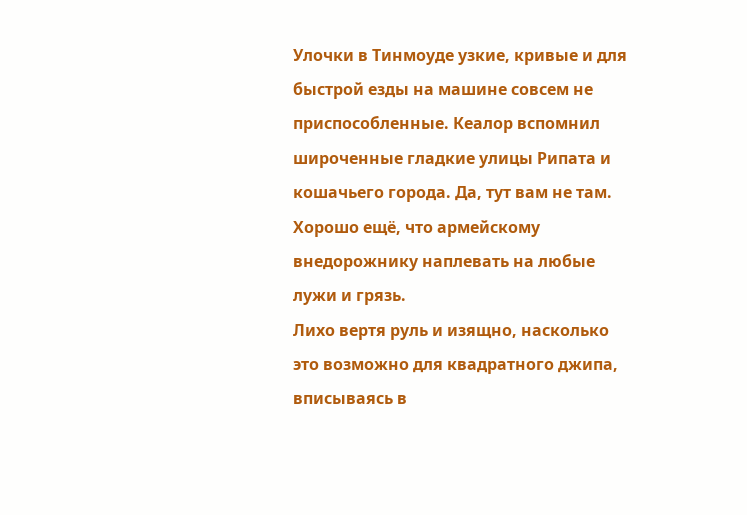Улочки в Тинмоуде узкие, кривые и для быстрой езды на машине совсем не приспособленные. Кеалор вспомнил широченные гладкие улицы Рипата и кошачьего города. Да, тут вам не там. Хорошо ещё, что армейскому внедорожнику наплевать на любые лужи и грязь.
Лихо вертя руль и изящно, насколько это возможно для квадратного джипа, вписываясь в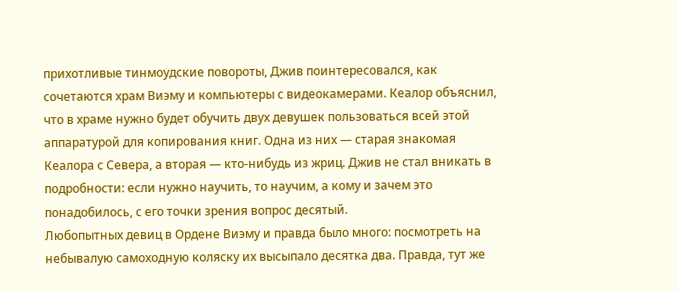прихотливые тинмоудские повороты, Джив поинтересовался, как сочетаются храм Виэму и компьютеры с видеокамерами. Кеалор объяснил, что в храме нужно будет обучить двух девушек пользоваться всей этой аппаратурой для копирования книг. Одна из них — старая знакомая Кеалора с Севера, а вторая — кто-нибудь из жриц. Джив не стал вникать в подробности: если нужно научить, то научим, а кому и зачем это понадобилось, с его точки зрения вопрос десятый.
Любопытных девиц в Ордене Виэму и правда было много: посмотреть на небывалую самоходную коляску их высыпало десятка два. Правда, тут же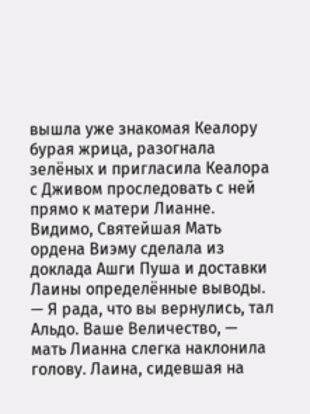вышла уже знакомая Кеалору бурая жрица, разогнала зелёных и пригласила Кеалора с Дживом проследовать с ней прямо к матери Лианне. Видимо, Святейшая Мать ордена Виэму сделала из доклада Ашги Пуша и доставки Лаины определённые выводы.
— Я рада, что вы вернулись, тал Альдо. Ваше Величество, — мать Лианна слегка наклонила голову. Лаина, сидевшая на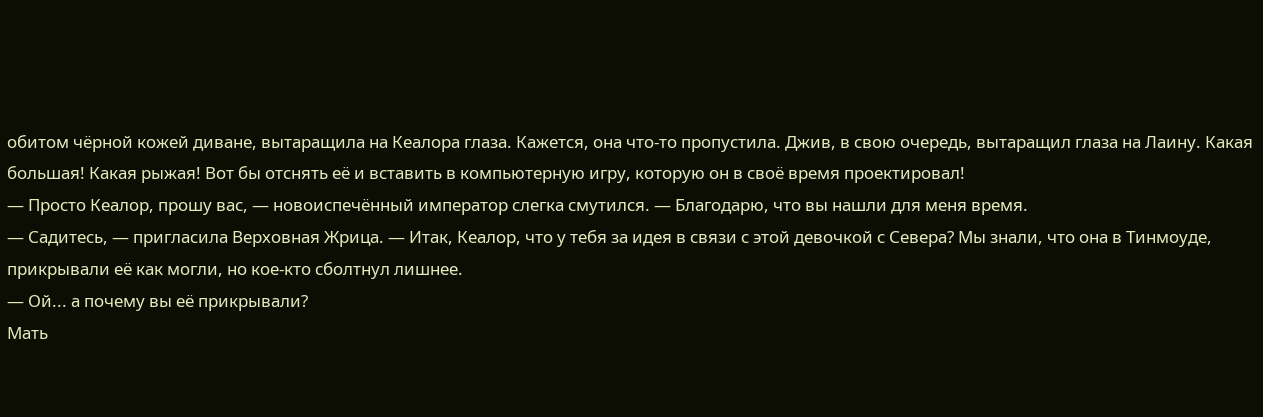обитом чёрной кожей диване, вытаращила на Кеалора глаза. Кажется, она что-то пропустила. Джив, в свою очередь, вытаращил глаза на Лаину. Какая большая! Какая рыжая! Вот бы отснять её и вставить в компьютерную игру, которую он в своё время проектировал!
— Просто Кеалор, прошу вас, — новоиспечённый император слегка смутился. — Благодарю, что вы нашли для меня время.
— Садитесь, — пригласила Верховная Жрица. — Итак, Кеалор, что у тебя за идея в связи с этой девочкой с Севера? Мы знали, что она в Тинмоуде, прикрывали её как могли, но кое-кто сболтнул лишнее.
— Ой... а почему вы её прикрывали?
Мать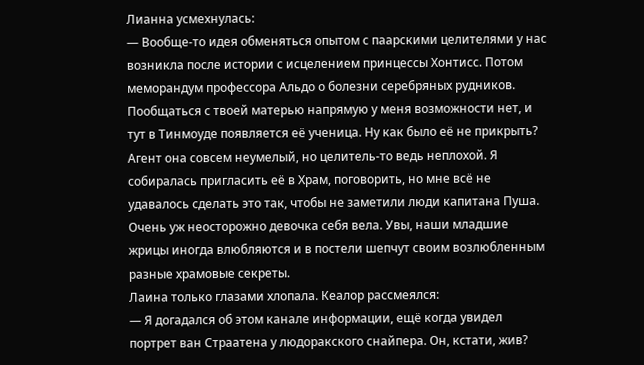Лианна усмехнулась:
— Вообще-то идея обменяться опытом с паарскими целителями у нас возникла после истории с исцелением принцессы Хонтисс. Потом меморандум профессора Альдо о болезни серебряных рудников. Пообщаться с твоей матерью напрямую у меня возможности нет, и тут в Тинмоуде появляется её ученица. Ну как было её не прикрыть? Агент она совсем неумелый, но целитель-то ведь неплохой. Я собиралась пригласить её в Храм, поговорить, но мне всё не удавалось сделать это так, чтобы не заметили люди капитана Пуша. Очень уж неосторожно девочка себя вела. Увы, наши младшие жрицы иногда влюбляются и в постели шепчут своим возлюбленным разные храмовые секреты.
Лаина только глазами хлопала. Кеалор рассмеялся:
— Я догадался об этом канале информации, ещё когда увидел портрет ван Страатена у людоракского снайпера. Он, кстати, жив?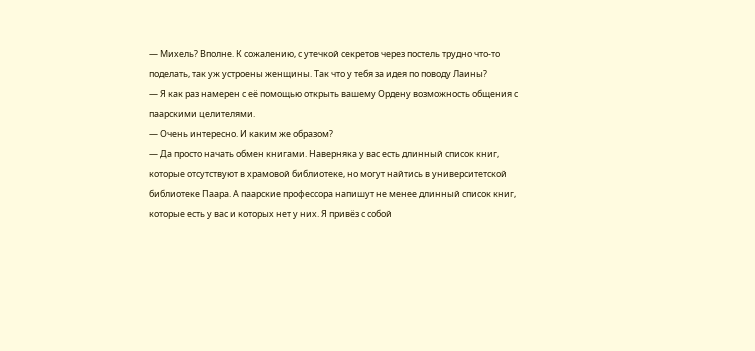— Михель? Вполне. К сожалению, с утечкой секретов через постель трудно что-то поделать, так уж устроены женщины. Так что у тебя за идея по поводу Лаины?
— Я как раз намерен с её помощью открыть вашему Ордену возможность общения с паарскими целителями.
— Очень интересно. И каким же образом?
— Да просто начать обмен книгами. Наверняка у вас есть длинный список книг, которые отсутствуют в храмовой библиотеке, но могут найтись в университетской библиотеке Паара. А паарские профессора напишут не менее длинный список книг, которые есть у вас и которых нет у них. Я привёз с собой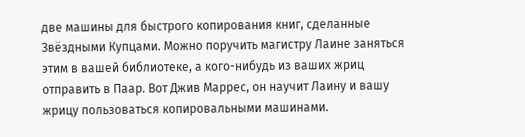две машины для быстрого копирования книг, сделанные Звёздными Купцами. Можно поручить магистру Лаине заняться этим в вашей библиотеке, а кого-нибудь из ваших жриц отправить в Паар. Вот Джив Маррес, он научит Лаину и вашу жрицу пользоваться копировальными машинами.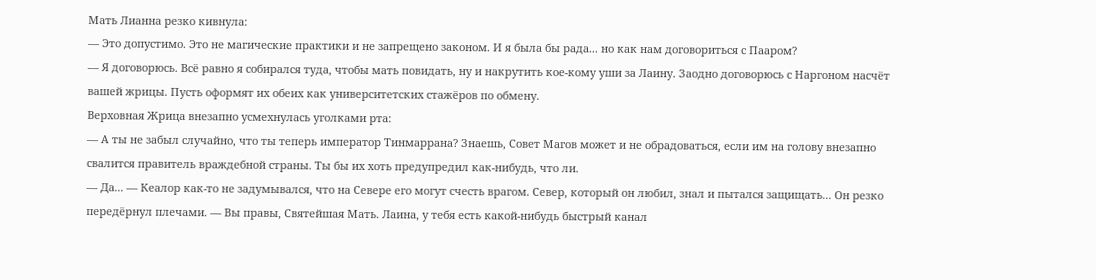Мать Лианна резко кивнула:
— Это допустимо. Это не магические практики и не запрещено законом. И я была бы рада... но как нам договориться с Пааром?
— Я договорюсь. Всё равно я собирался туда, чтобы мать повидать, ну и накрутить кое-кому уши за Лаину. Заодно договорюсь с Наргоном насчёт вашей жрицы. Пусть оформят их обеих как университетских стажёров по обмену.
Верховная Жрица внезапно усмехнулась уголками рта:
— А ты не забыл случайно, что ты теперь император Тинмаррана? Знаешь, Совет Магов может и не обрадоваться, если им на голову внезапно свалится правитель враждебной страны. Ты бы их хоть предупредил как-нибудь, что ли.
— Да... — Кеалор как-то не задумывался, что на Севере его могут счесть врагом. Север, который он любил, знал и пытался защищать... Он резко передёрнул плечами. — Вы правы, Святейшая Мать. Лаина, у тебя есть какой-нибудь быстрый канал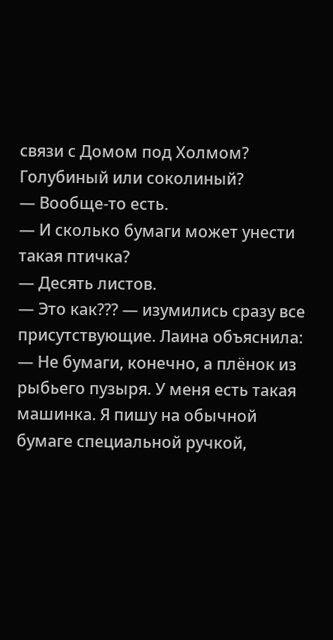связи с Домом под Холмом? Голубиный или соколиный?
— Вообще-то есть.
— И сколько бумаги может унести такая птичка?
— Десять листов.
— Это как??? — изумились сразу все присутствующие. Лаина объяснила:
— Не бумаги, конечно, а плёнок из рыбьего пузыря. У меня есть такая машинка. Я пишу на обычной бумаге специальной ручкой,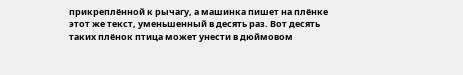прикреплённой к рычагу, а машинка пишет на плёнке этот же текст, уменьшенный в десять раз. Вот десять таких плёнок птица может унести в дюймовом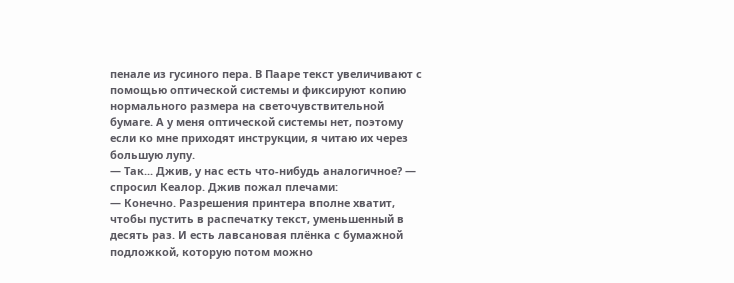пенале из гусиного пера. В Пааре текст увеличивают с помощью оптической системы и фиксируют копию нормального размера на светочувствительной бумаге. А у меня оптической системы нет, поэтому если ко мне приходят инструкции, я читаю их через большую лупу.
— Так... Джив, у нас есть что-нибудь аналогичное? — спросил Кеалор. Джив пожал плечами:
— Конечно. Разрешения принтера вполне хватит, чтобы пустить в распечатку текст, уменьшенный в десять раз. И есть лавсановая плёнка с бумажной подложкой, которую потом можно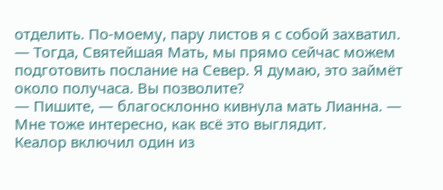отделить. По-моему, пару листов я с собой захватил.
— Тогда, Святейшая Мать, мы прямо сейчас можем подготовить послание на Север. Я думаю, это займёт около получаса. Вы позволите?
— Пишите, — благосклонно кивнула мать Лианна. — Мне тоже интересно, как всё это выглядит.
Кеалор включил один из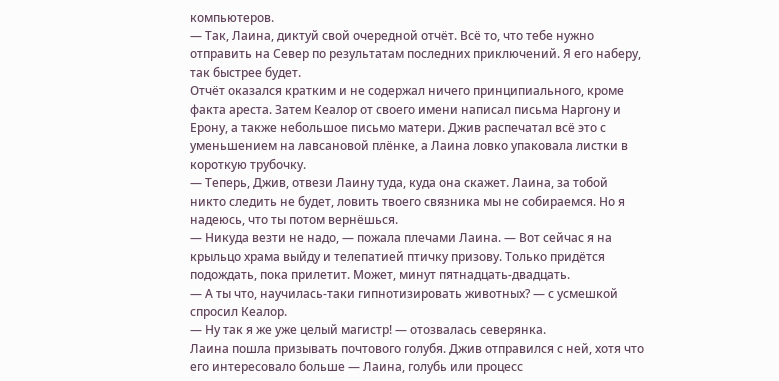компьютеров.
— Так, Лаина, диктуй свой очередной отчёт. Всё то, что тебе нужно отправить на Север по результатам последних приключений. Я его наберу, так быстрее будет.
Отчёт оказался кратким и не содержал ничего принципиального, кроме факта ареста. Затем Кеалор от своего имени написал письма Наргону и Ерону, а также небольшое письмо матери. Джив распечатал всё это с уменьшением на лавсановой плёнке, а Лаина ловко упаковала листки в короткую трубочку.
— Теперь, Джив, отвези Лаину туда, куда она скажет. Лаина, за тобой никто следить не будет, ловить твоего связника мы не собираемся. Но я надеюсь, что ты потом вернёшься.
— Никуда везти не надо, — пожала плечами Лаина. — Вот сейчас я на крыльцо храма выйду и телепатией птичку призову. Только придётся подождать, пока прилетит. Может, минут пятнадцать-двадцать.
— А ты что, научилась-таки гипнотизировать животных? — с усмешкой спросил Кеалор.
— Ну так я же уже целый магистр! — отозвалась северянка.
Лаина пошла призывать почтового голубя. Джив отправился с ней, хотя что его интересовало больше — Лаина, голубь или процесс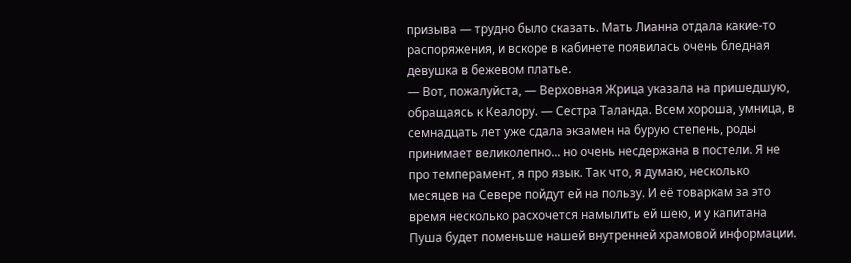призыва — трудно было сказать. Мать Лианна отдала какие-то распоряжения, и вскоре в кабинете появилась очень бледная девушка в бежевом платье.
— Вот, пожалуйста, — Верховная Жрица указала на пришедшую, обращаясь к Кеалору. — Сестра Таланда. Всем хороша, умница, в семнадцать лет уже сдала экзамен на бурую степень, роды принимает великолепно... но очень несдержана в постели. Я не про темперамент, я про язык. Так что, я думаю, несколько месяцев на Севере пойдут ей на пользу. И её товаркам за это время несколько расхочется намылить ей шею, и у капитана Пуша будет поменьше нашей внутренней храмовой информации.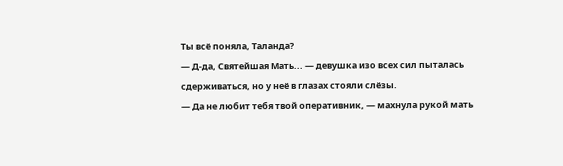Ты всё поняла, Таланда?
— Д-да, Святейшая Мать... — девушка изо всех сил пыталась сдерживаться, но у неё в глазах стояли слёзы.
— Да не любит тебя твой оперативник, — махнула рукой мать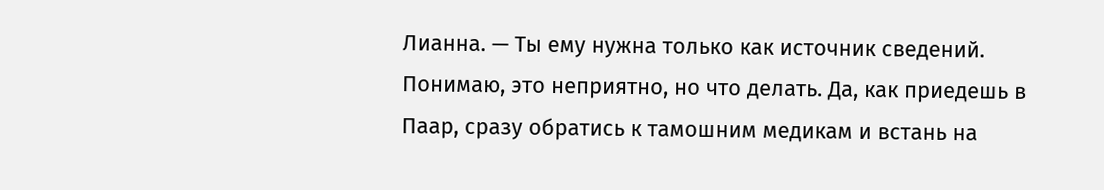Лианна. — Ты ему нужна только как источник сведений. Понимаю, это неприятно, но что делать. Да, как приедешь в Паар, сразу обратись к тамошним медикам и встань на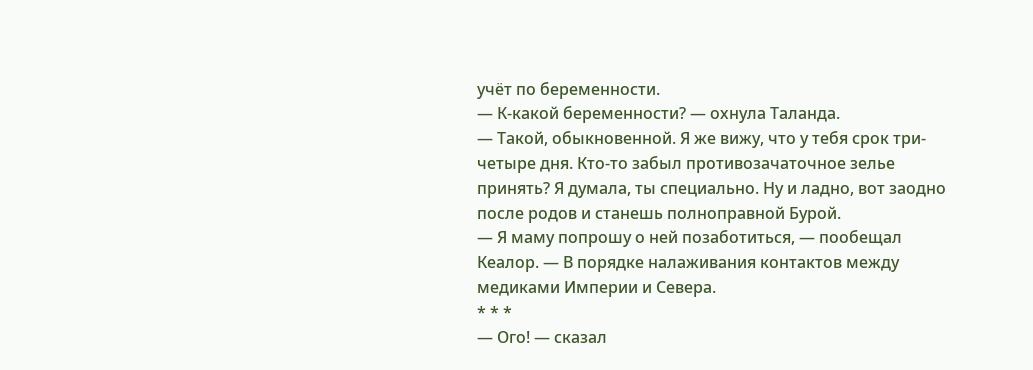учёт по беременности.
— К-какой беременности? — охнула Таланда.
— Такой, обыкновенной. Я же вижу, что у тебя срок три-четыре дня. Кто-то забыл противозачаточное зелье принять? Я думала, ты специально. Ну и ладно, вот заодно после родов и станешь полноправной Бурой.
— Я маму попрошу о ней позаботиться, — пообещал Кеалор. — В порядке налаживания контактов между медиками Империи и Севера.
* * *
— Ого! — сказал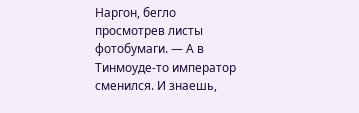Наргон, бегло просмотрев листы фотобумаги. — А в Тинмоуде-то император сменился. И знаешь,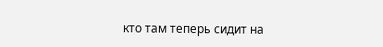кто там теперь сидит на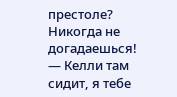престоле? Никогда не догадаешься!
— Келли там сидит, я тебе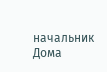начальник Дома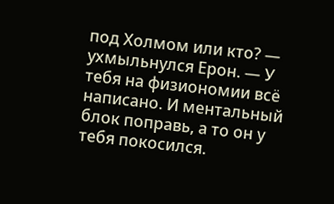под Холмом или кто? — ухмыльнулся Ерон. — У тебя на физиономии всё написано. И ментальный блок поправь, а то он у тебя покосился.